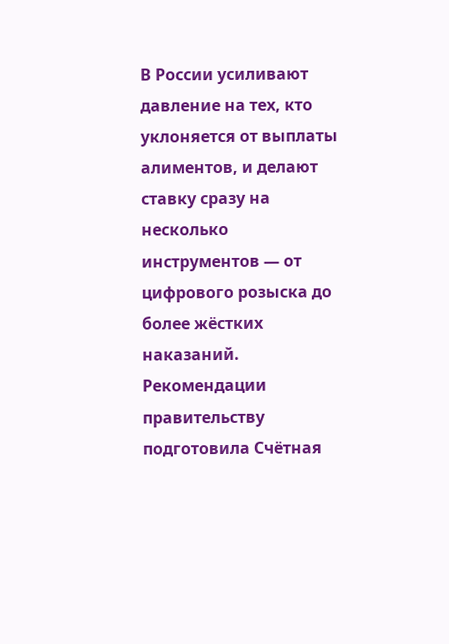В России усиливают давление на тех, кто уклоняется от выплаты алиментов, и делают ставку сразу на несколько инструментов — от цифрового розыска до более жёстких наказаний. Рекомендации правительству подготовила Счётная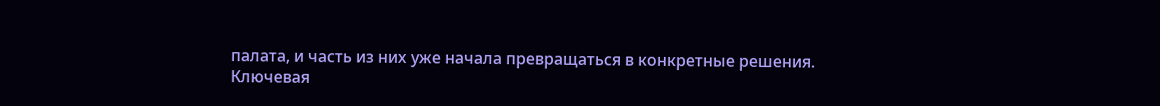палата, и часть из них уже начала превращаться в конкретные решения.
Ключевая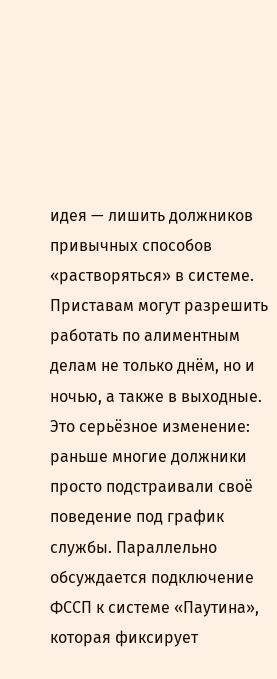идея — лишить должников привычных способов «растворяться» в системе. Приставам могут разрешить работать по алиментным делам не только днём, но и ночью, а также в выходные. Это серьёзное изменение: раньше многие должники просто подстраивали своё поведение под график службы. Параллельно обсуждается подключение ФССП к системе «Паутина», которая фиксирует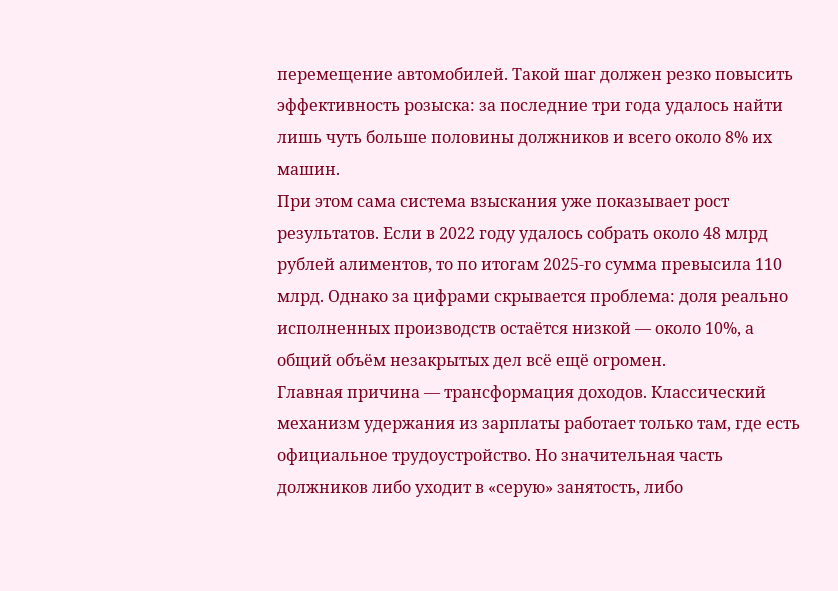перемещение автомобилей. Такой шаг должен резко повысить эффективность розыска: за последние три года удалось найти лишь чуть больше половины должников и всего около 8% их машин.
При этом сама система взыскания уже показывает рост результатов. Если в 2022 году удалось собрать около 48 млрд рублей алиментов, то по итогам 2025-го сумма превысила 110 млрд. Однако за цифрами скрывается проблема: доля реально исполненных производств остаётся низкой — около 10%, а общий объём незакрытых дел всё ещё огромен.
Главная причина — трансформация доходов. Классический механизм удержания из зарплаты работает только там, где есть официальное трудоустройство. Но значительная часть должников либо уходит в «серую» занятость, либо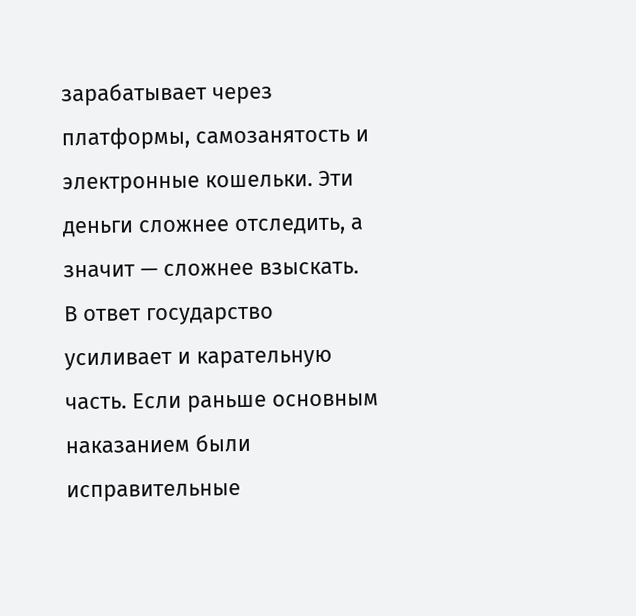зарабатывает через платформы, самозанятость и электронные кошельки. Эти деньги сложнее отследить, а значит — сложнее взыскать.
В ответ государство усиливает и карательную часть. Если раньше основным наказанием были исправительные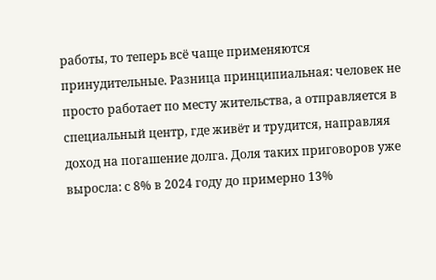работы, то теперь всё чаще применяются принудительные. Разница принципиальная: человек не просто работает по месту жительства, а отправляется в специальный центр, где живёт и трудится, направляя доход на погашение долга. Доля таких приговоров уже выросла: с 8% в 2024 году до примерно 13%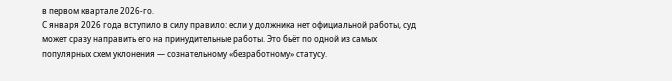в первом квартале 2026-го.
С января 2026 года вступило в силу правило: если у должника нет официальной работы, суд может сразу направить его на принудительные работы. Это бьёт по одной из самых популярных схем уклонения — сознательному «безработному» статусу.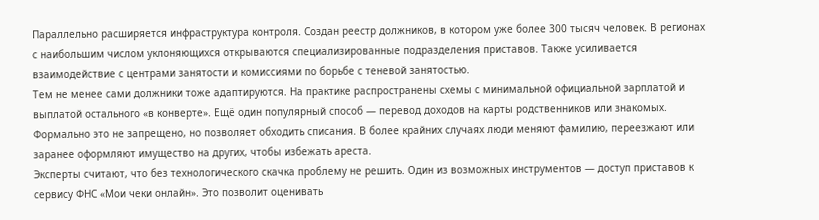Параллельно расширяется инфраструктура контроля. Создан реестр должников, в котором уже более 300 тысяч человек. В регионах с наибольшим числом уклоняющихся открываются специализированные подразделения приставов. Также усиливается взаимодействие с центрами занятости и комиссиями по борьбе с теневой занятостью.
Тем не менее сами должники тоже адаптируются. На практике распространены схемы с минимальной официальной зарплатой и выплатой остального «в конверте». Ещё один популярный способ — перевод доходов на карты родственников или знакомых. Формально это не запрещено, но позволяет обходить списания. В более крайних случаях люди меняют фамилию, переезжают или заранее оформляют имущество на других, чтобы избежать ареста.
Эксперты считают, что без технологического скачка проблему не решить. Один из возможных инструментов — доступ приставов к сервису ФНС «Мои чеки онлайн». Это позволит оценивать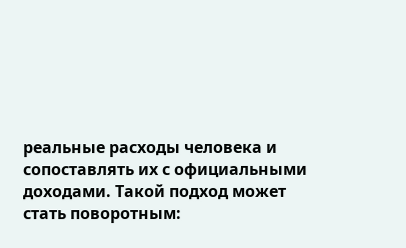реальные расходы человека и сопоставлять их с официальными доходами. Такой подход может стать поворотным: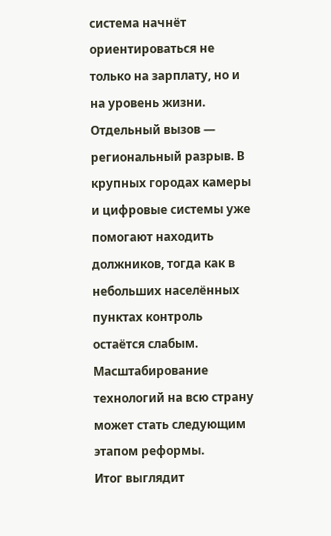система начнёт ориентироваться не только на зарплату, но и на уровень жизни.
Отдельный вызов — региональный разрыв. В крупных городах камеры и цифровые системы уже помогают находить должников, тогда как в небольших населённых пунктах контроль остаётся слабым. Масштабирование технологий на всю страну может стать следующим этапом реформы.
Итог выглядит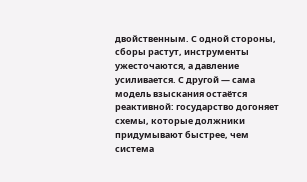двойственным. С одной стороны, сборы растут, инструменты ужесточаются, а давление усиливается. С другой — сама модель взыскания остаётся реактивной: государство догоняет схемы, которые должники придумывают быстрее, чем система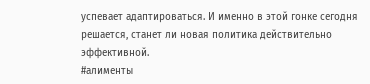успевает адаптироваться. И именно в этой гонке сегодня решается, станет ли новая политика действительно эффективной.
#алименты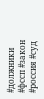#должники #фссп #закон #россия #суд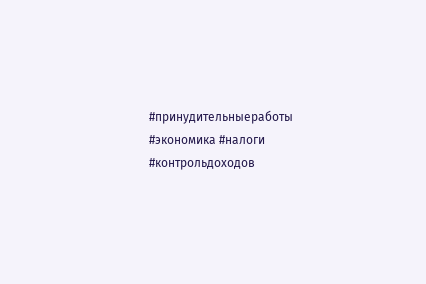#принудительныеработы #экономика #налоги #контрольдоходов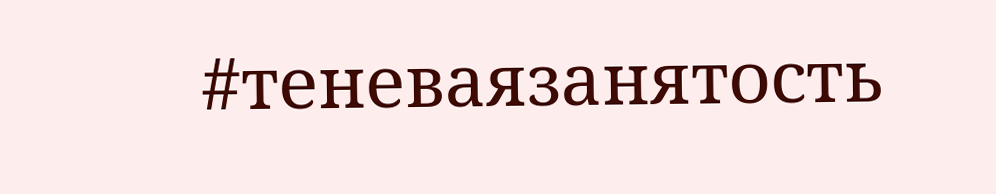#теневаязанятость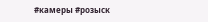#камеры #розыск